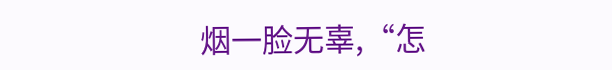烟一脸无辜,“怎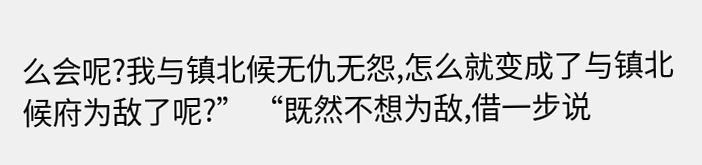么会呢?我与镇北候无仇无怨,怎么就变成了与镇北候府为敌了呢?” “既然不想为敌,借一步说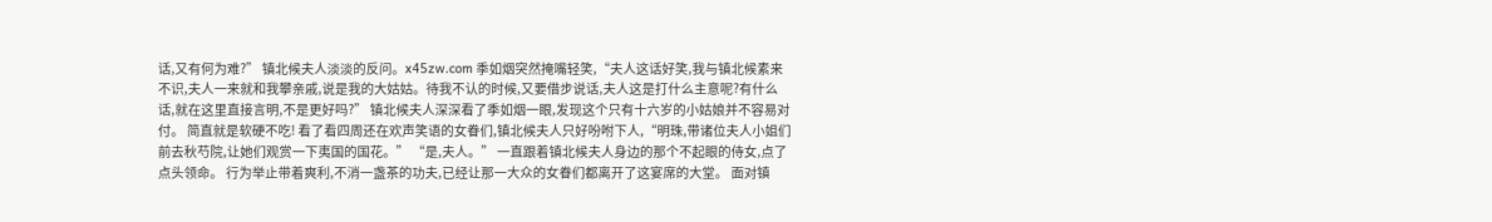话,又有何为难?” 镇北候夫人淡淡的反问。x45zw.com 季如烟突然掩嘴轻笑,“夫人这话好笑,我与镇北候素来不识,夫人一来就和我攀亲戚,说是我的大姑姑。待我不认的时候,又要借步说话,夫人这是打什么主意呢?有什么话,就在这里直接言明,不是更好吗?” 镇北候夫人深深看了季如烟一眼,发现这个只有十六岁的小姑娘并不容易对付。 简直就是软硬不吃! 看了看四周还在欢声笑语的女眷们,镇北候夫人只好吩咐下人,“明珠,带诸位夫人小姐们前去秋芍院,让她们观赏一下夷国的国花。” “是,夫人。” 一直跟着镇北候夫人身边的那个不起眼的侍女,点了点头领命。 行为举止带着爽利,不消一盏茶的功夫,已经让那一大众的女眷们都离开了这宴席的大堂。 面对镇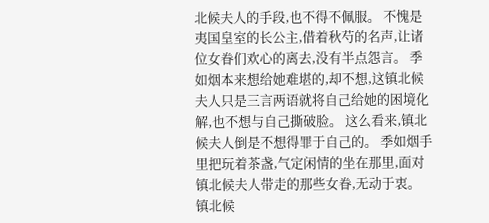北候夫人的手段,也不得不佩服。 不愧是夷国皇室的长公主,借着秋芍的名声,让诸位女眷们欢心的离去,没有半点怨言。 季如烟本来想给她难堪的,却不想,这镇北候夫人只是三言两语就将自己给她的困境化解,也不想与自己撕破脸。 这么看来,镇北候夫人倒是不想得罪于自己的。 季如烟手里把玩着茶盏,气定闲情的坐在那里,面对镇北候夫人带走的那些女眷,无动于衷。 镇北候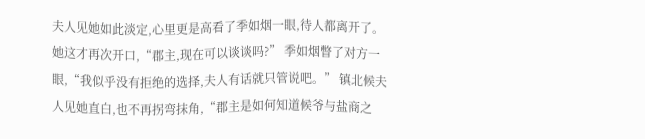夫人见她如此淡定,心里更是高看了季如烟一眼,待人都离开了。 她这才再次开口,“郡主,现在可以谈谈吗?” 季如烟瞥了对方一眼,“我似乎没有拒绝的选择,夫人有话就只管说吧。” 镇北候夫人见她直白,也不再拐弯抹角,“郡主是如何知道候爷与盐商之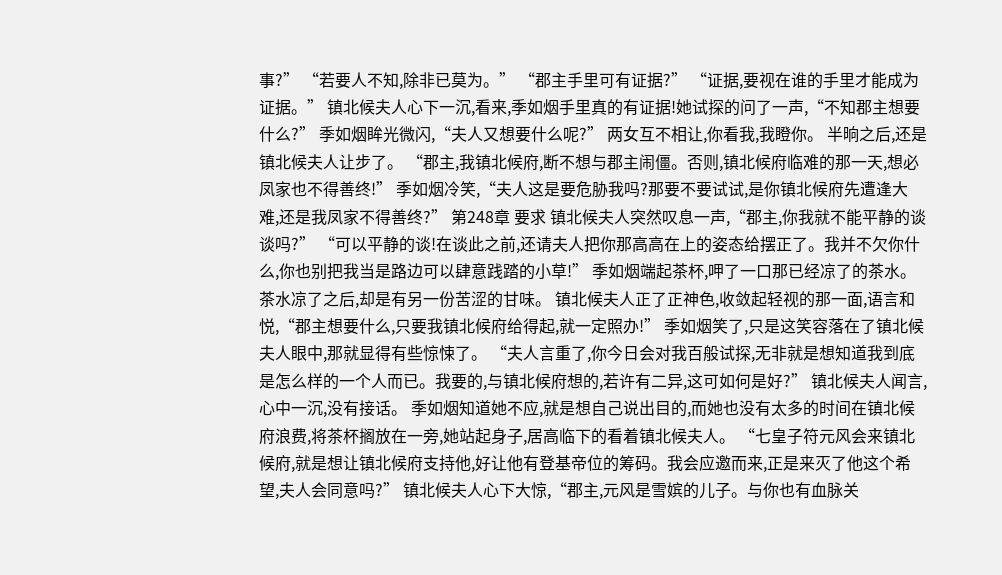事?” “若要人不知,除非已莫为。” “郡主手里可有证据?” “证据,要视在谁的手里才能成为证据。” 镇北候夫人心下一沉,看来,季如烟手里真的有证据!她试探的问了一声,“不知郡主想要什么?” 季如烟眸光微闪,“夫人又想要什么呢?” 两女互不相让,你看我,我瞪你。 半晌之后,还是镇北候夫人让步了。 “郡主,我镇北候府,断不想与郡主闹僵。否则,镇北候府临难的那一天,想必凤家也不得善终!” 季如烟冷笑,“夫人这是要危胁我吗?那要不要试试,是你镇北候府先遭逢大难,还是我凤家不得善终?” 第248章 要求 镇北候夫人突然叹息一声,“郡主,你我就不能平静的谈谈吗?” “可以平静的谈!在谈此之前,还请夫人把你那高高在上的姿态给摆正了。我并不欠你什么,你也别把我当是路边可以肆意践踏的小草!” 季如烟端起茶杯,呷了一口那已经凉了的茶水。 茶水凉了之后,却是有另一份苦涩的甘味。 镇北候夫人正了正神色,收敛起轻视的那一面,语言和悦,“郡主想要什么,只要我镇北候府给得起,就一定照办!” 季如烟笑了,只是这笑容落在了镇北候夫人眼中,那就显得有些惊悚了。 “夫人言重了,你今日会对我百般试探,无非就是想知道我到底是怎么样的一个人而已。我要的,与镇北候府想的,若许有二异,这可如何是好?” 镇北候夫人闻言,心中一沉,没有接话。 季如烟知道她不应,就是想自己说出目的,而她也没有太多的时间在镇北候府浪费,将茶杯搁放在一旁,她站起身子,居高临下的看着镇北候夫人。 “七皇子符元风会来镇北候府,就是想让镇北候府支持他,好让他有登基帝位的筹码。我会应邀而来,正是来灭了他这个希望,夫人会同意吗?” 镇北候夫人心下大惊,“郡主,元风是雪嫔的儿子。与你也有血脉关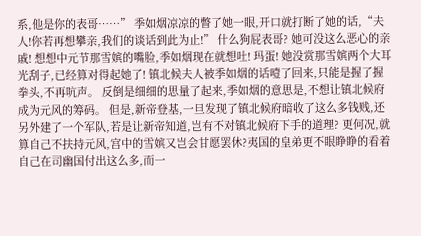系,他是你的表哥……” 季如烟凉凉的瞥了她一眼,开口就打断了她的话,“夫人!你若再想攀亲,我们的谈话到此为止!” 什么狗屁表哥? 她可没这么恶心的亲戚! 想想中元节那雪嫔的嘴脸,季如烟现在就想吐! 玛蛋! 她没赏那雪嫔两个大耳光刮子,已经算对得起她了! 镇北候夫人被季如烟的话噎了回来,只能是握了握拳头,不再吭声。 反倒是细细的思量了起来,季如烟的意思是,不想让镇北候府成为元风的筹码。 但是,新帝登基,一旦发现了镇北候府暗收了这么多钱贱,还另外建了一个军队,若是让新帝知道,岂有不对镇北候府下手的道理? 更何况,就算自己不扶持元风,宫中的雪嫔又岂会甘愿罢休?夷国的皇弟更不眼睁睁的看着自己在司幽国付出这么多,而一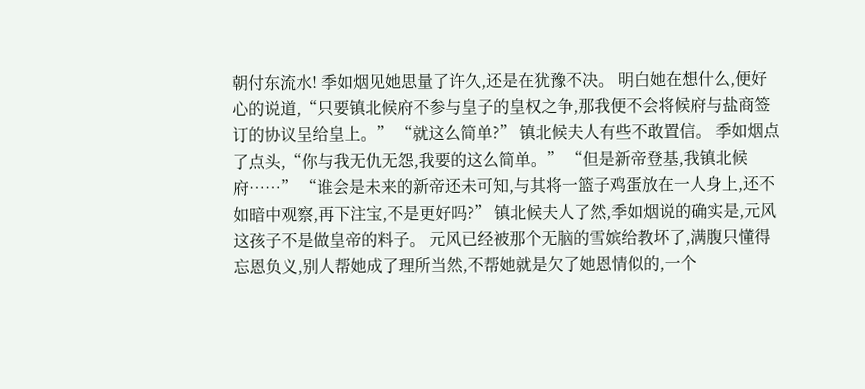朝付东流水! 季如烟见她思量了许久,还是在犹豫不决。 明白她在想什么,便好心的说道,“只要镇北候府不参与皇子的皇权之争,那我便不会将候府与盐商签订的协议呈给皇上。” “就这么简单?” 镇北候夫人有些不敢置信。 季如烟点了点头,“你与我无仇无怨,我要的这么简单。” “但是新帝登基,我镇北候府……” “谁会是未来的新帝还未可知,与其将一篮子鸡蛋放在一人身上,还不如暗中观察,再下注宝,不是更好吗?” 镇北候夫人了然,季如烟说的确实是,元风这孩子不是做皇帝的料子。 元风已经被那个无脑的雪嫔给教坏了,满腹只懂得忘恩负义,别人帮她成了理所当然,不帮她就是欠了她恩情似的,一个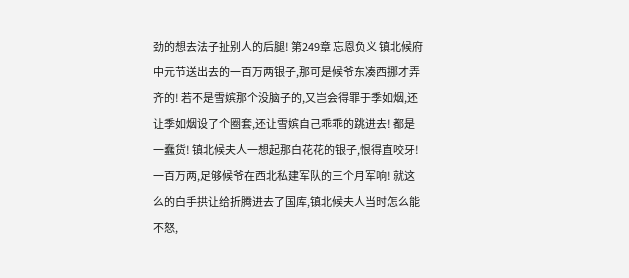劲的想去法子扯别人的后腿! 第249章 忘恩负义 镇北候府中元节送出去的一百万两银子,那可是候爷东凑西挪才弄齐的! 若不是雪嫔那个没脑子的,又岂会得罪于季如烟,还让季如烟设了个圈套,还让雪嫔自己乖乖的跳进去! 都是一蠢货! 镇北候夫人一想起那白花花的银子,恨得直咬牙! 一百万两,足够候爷在西北私建军队的三个月军响! 就这么的白手拱让给折腾进去了国库,镇北候夫人当时怎么能不怒,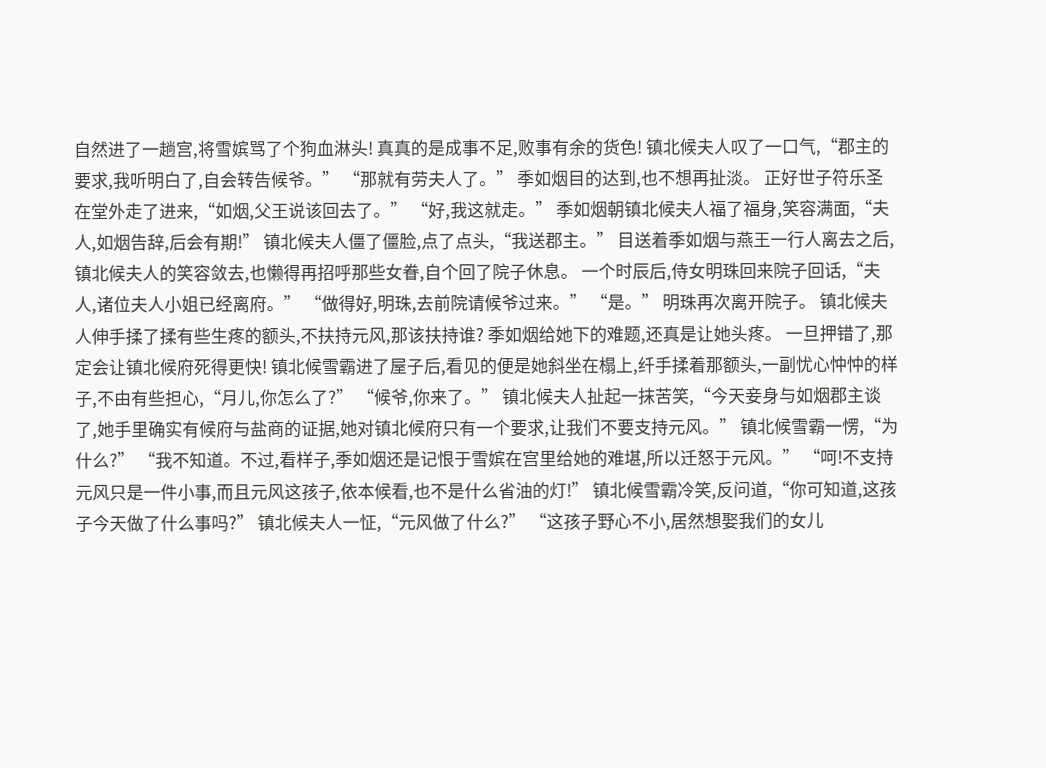自然进了一趟宫,将雪嫔骂了个狗血淋头! 真真的是成事不足,败事有余的货色! 镇北候夫人叹了一口气,“郡主的要求,我听明白了,自会转告候爷。” “那就有劳夫人了。” 季如烟目的达到,也不想再扯淡。 正好世子符乐圣在堂外走了进来,“如烟,父王说该回去了。” “好,我这就走。” 季如烟朝镇北候夫人福了福身,笑容满面,“夫人,如烟告辞,后会有期!” 镇北候夫人僵了僵脸,点了点头,“我送郡主。” 目送着季如烟与燕王一行人离去之后,镇北候夫人的笑容敛去,也懒得再招呼那些女眷,自个回了院子休息。 一个时辰后,侍女明珠回来院子回话,“夫人,诸位夫人小姐已经离府。” “做得好,明珠,去前院请候爷过来。” “是。” 明珠再次离开院子。 镇北候夫人伸手揉了揉有些生疼的额头,不扶持元风,那该扶持谁? 季如烟给她下的难题,还真是让她头疼。 一旦押错了,那定会让镇北候府死得更快! 镇北候雪霸进了屋子后,看见的便是她斜坐在榻上,纤手揉着那额头,一副忧心忡忡的样子,不由有些担心,“月儿,你怎么了?” “候爷,你来了。” 镇北候夫人扯起一抹苦笑,“今天妾身与如烟郡主谈了,她手里确实有候府与盐商的证据,她对镇北候府只有一个要求,让我们不要支持元风。” 镇北候雪霸一愣,“为什么?” “我不知道。不过,看样子,季如烟还是记恨于雪嫔在宫里给她的难堪,所以迁怒于元风。” “呵!不支持元风只是一件小事,而且元风这孩子,依本候看,也不是什么省油的灯!” 镇北候雪霸冷笑,反问道,“你可知道,这孩子今天做了什么事吗?” 镇北候夫人一怔,“元风做了什么?” “这孩子野心不小,居然想娶我们的女儿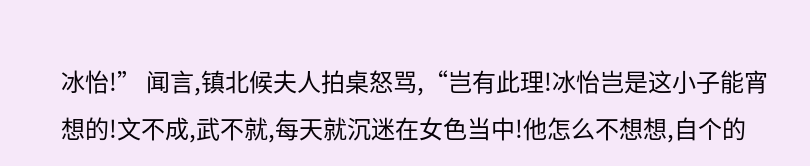冰怡!” 闻言,镇北候夫人拍桌怒骂,“岂有此理!冰怡岂是这小子能宵想的!文不成,武不就,每天就沉迷在女色当中!他怎么不想想,自个的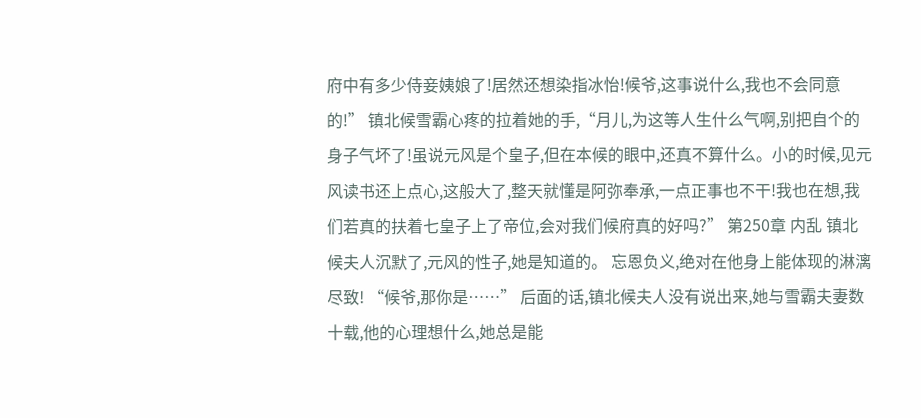府中有多少侍妾姨娘了!居然还想染指冰怡!候爷,这事说什么,我也不会同意的!” 镇北候雪霸心疼的拉着她的手,“月儿,为这等人生什么气啊,别把自个的身子气坏了!虽说元风是个皇子,但在本候的眼中,还真不算什么。小的时候,见元风读书还上点心,这般大了,整天就懂是阿弥奉承,一点正事也不干!我也在想,我们若真的扶着七皇子上了帝位,会对我们候府真的好吗?” 第250章 内乱 镇北候夫人沉默了,元风的性子,她是知道的。 忘恩负义,绝对在他身上能体现的淋漓尽致! “候爷,那你是……” 后面的话,镇北候夫人没有说出来,她与雪霸夫妻数十载,他的心理想什么,她总是能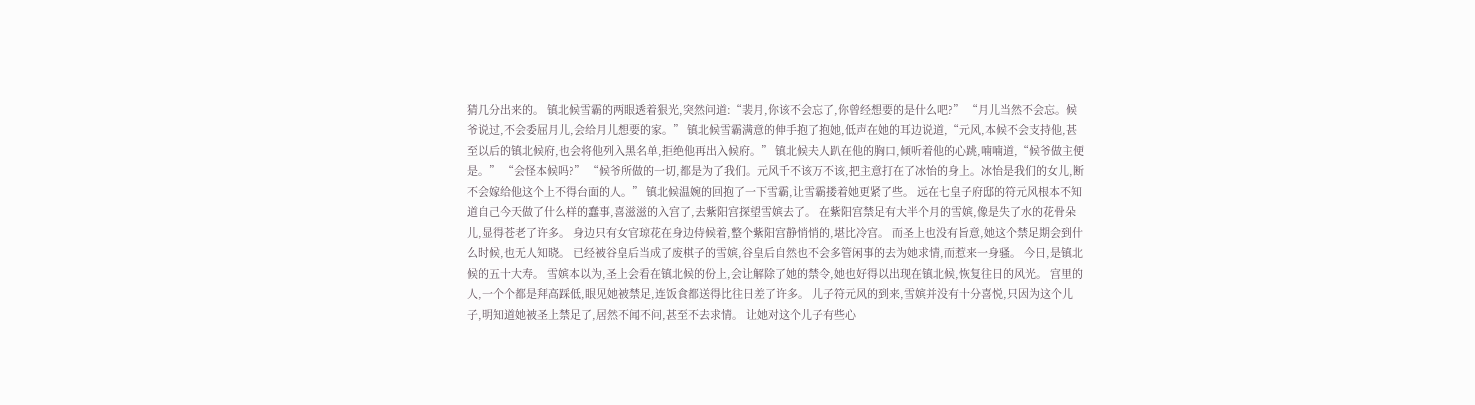猜几分出来的。 镇北候雪霸的两眼透着狠光,突然问道:“裴月,你该不会忘了,你曾经想要的是什么吧?” “月儿当然不会忘。候爷说过,不会委屈月儿,会给月儿想要的家。” 镇北候雪霸满意的伸手抱了抱她,低声在她的耳边说道,“元风,本候不会支持他,甚至以后的镇北候府,也会将他列入黑名单,拒绝他再出入候府。” 镇北候夫人趴在他的胸口,倾听着他的心跳,喃喃道,“候爷做主便是。” “会怪本候吗?” “候爷所做的一切,都是为了我们。元风千不该万不该,把主意打在了冰怡的身上。冰怡是我们的女儿,断不会嫁给他这个上不得台面的人。” 镇北候温婉的回抱了一下雪霸,让雪霸搂着她更紧了些。 远在七皇子府邸的符元风根本不知道自己今天做了什么样的蠢事,喜滋滋的入宫了,去紫阳宫探望雪嫔去了。 在紫阳宫禁足有大半个月的雪嫔,像是失了水的花骨朵儿,显得苍老了许多。 身边只有女官琼花在身边侍候着,整个紫阳宫静悄悄的,堪比冷宫。 而圣上也没有旨意,她这个禁足期会到什么时候,也无人知晓。 已经被谷皇后当成了废棋子的雪嫔,谷皇后自然也不会多管闲事的去为她求情,而惹来一身骚。 今日,是镇北候的五十大寿。 雪嫔本以为,圣上会看在镇北候的份上,会让解除了她的禁令,她也好得以出现在镇北候,恢复往日的风光。 宫里的人,一个个都是拜高踩低,眼见她被禁足,连饭食都送得比往日差了许多。 儿子符元风的到来,雪嫔并没有十分喜悦,只因为这个儿子,明知道她被圣上禁足了,居然不闻不问,甚至不去求情。 让她对这个儿子有些心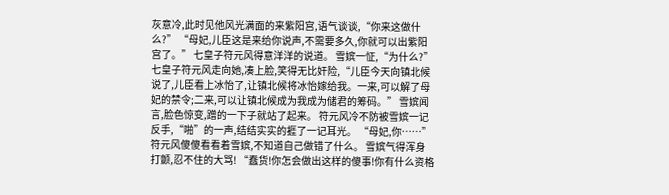灰意冷,此时见他风光满面的来紫阳宫,语气谈谈,“你来这做什么?” “母妃,儿臣这是来给你说声,不需要多久,你就可以出紫阳宫了。” 七皇子符元风得意洋洋的说道。 雪嫔一怔,“为什么?” 七皇子符元风走向她,凑上脸,笑得无比奸险,“儿臣今天向镇北候说了,儿臣看上冰怡了,让镇北候将冰怡嫁给我。一来,可以解了母妃的禁令;二来,可以让镇北候成为我成为储君的筹码。” 雪嫔闻言,脸色惊变,蹭的一下子就站了起来。 符元风冷不防被雪嫔一记反手,“啪”的一声,结结实实的捱了一记耳光。 “母妃,你……” 符元风傻傻看看着雪嫔,不知道自己做错了什么。 雪嫔气得浑身打颤,忍不住的大骂! “蠢货!你怎会做出这样的傻事!你有什么资格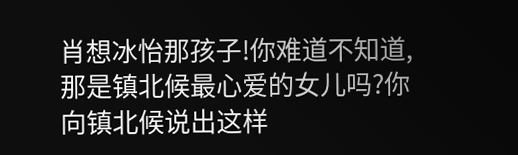肖想冰怡那孩子!你难道不知道,那是镇北候最心爱的女儿吗?你向镇北候说出这样